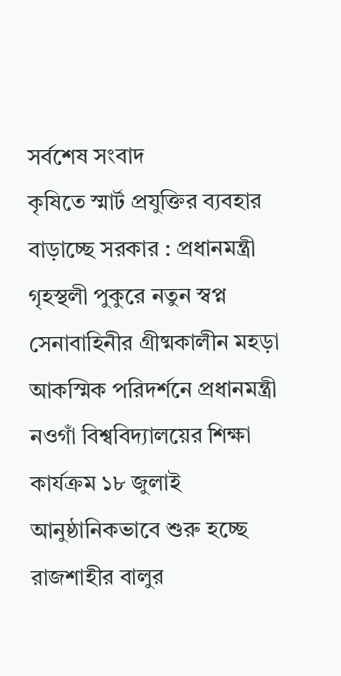সর্বশেষ সংবাদ
কৃষিতে স্মার্ট প্রযুক্তির ব্যবহার বাড়াচ্ছে সরকার : প্রধানমন্ত্রী  গৃহস্থলী পুকুরে নতুন স্বপ্ন সেনাবাহিনীর গ্রীষ্মকালীন মহড়া আকস্মিক পরিদর্শনে প্রধানমন্ত্রী নওগাঁ বিশ্ববিদ্যালয়ের শিক্ষা কার্যক্রম ১৮ জুলাই আনুষ্ঠানিকভাবে শুরু হচ্ছে রাজশাহীর বালুর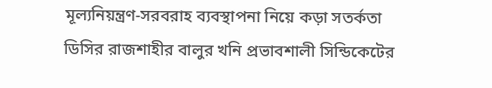মূল্যনিয়ন্ত্রণ-সরবরাহ ব্যবস্থাপনা নিয়ে কড়া সতর্কতা ডিসির রাজশাহীর বালুর খনি প্রভাবশালী সিন্ডিকেটের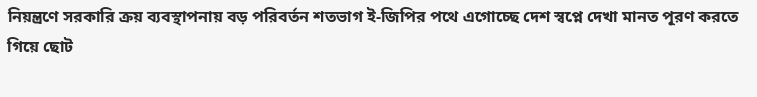নিয়ন্ত্রণে সরকারি ক্রয় ব্যবস্থাপনায় বড় পরিবর্তন শতভাগ ই-জিপির পথে এগোচ্ছে দেশ স্বপ্নে দেখা মানত পূরণ করতে গিয়ে ছোট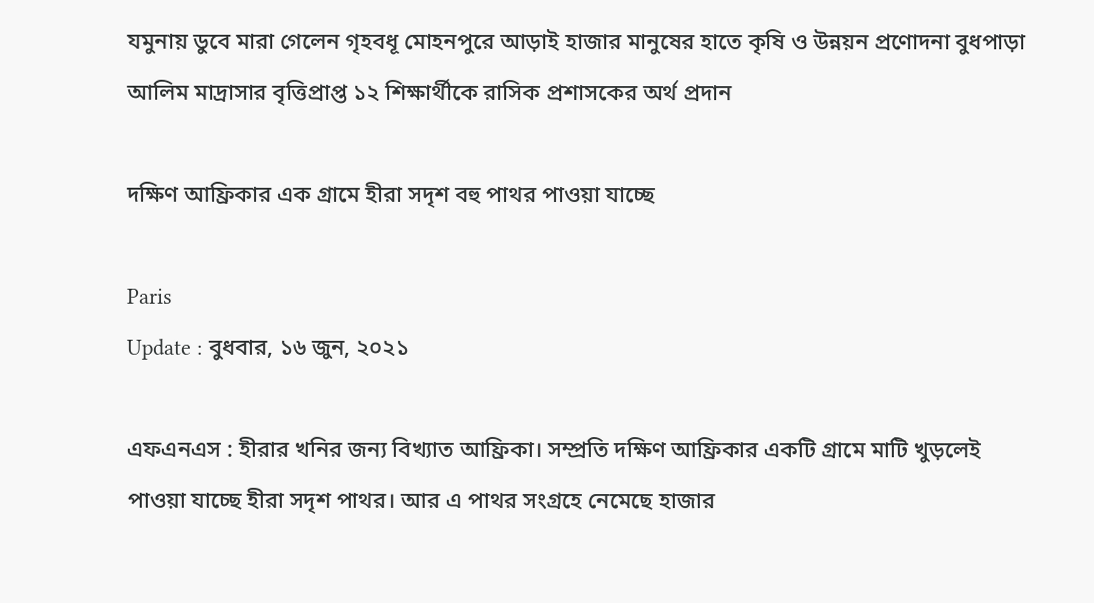যমুনায় ডুবে মারা গেলেন গৃহবধূ মোহনপুরে আড়াই হাজার মানুষের হাতে কৃষি ও উন্নয়ন প্রণোদনা বুধপাড়া আলিম মাদ্রাসার বৃত্তিপ্রাপ্ত ১২ শিক্ষার্থীকে রাসিক প্রশাসকের অর্থ প্রদান

দক্ষিণ আফ্রিকার এক গ্রামে হীরা সদৃশ বহু পাথর পাওয়া যাচ্ছে

Paris
Update : বুধবার, ১৬ জুন, ২০২১

এফএনএস : হীরার খনির জন্য বিখ্যাত আফ্রিকা। সম্প্রতি দক্ষিণ আফ্রিকার একটি গ্রামে মাটি খুড়লেই পাওয়া যাচ্ছে হীরা সদৃশ পাথর। আর এ পাথর সংগ্রহে নেমেছে হাজার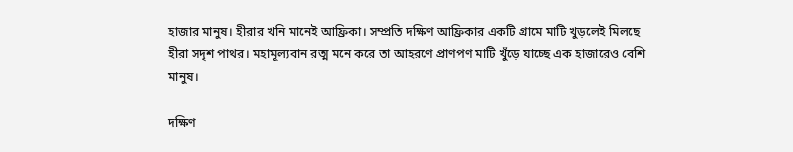হাজার মানুষ। হীরার খনি মানেই আফ্রিকা। সম্প্রতি দক্ষিণ আফ্রিকার একটি গ্রামে মাটি খুড়লেই মিলছে হীরা সদৃশ পাথর। মহামূল্যবান রত্ম মনে করে তা আহরণে প্রাণপণ মাটি খুঁড়ে যাচ্ছে এক হাজারেও বেশি মানুষ।

দক্ষিণ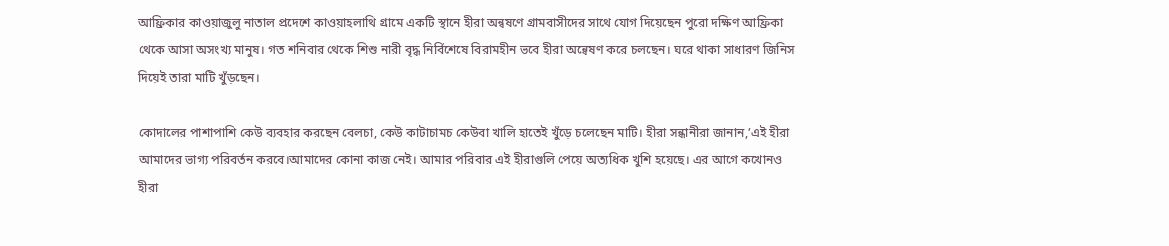আফ্রিকার কাওয়াজুলু নাতাল প্রদেশে কাওয়াহলাথি গ্রামে একটি স্থানে হীরা অন্বষণে গ্রামবাসীদের সাথে যোগ দিয়েছেন পুরো দক্ষিণ আফ্রিকা থেকে আসা অসংখ্য মানুষ। গত শনিবার থেকে শিশু নারী বৃদ্ধ নির্বিশেষে বিরামহীন ভবে হীরা অন্বেষণ করে চলছেন। ঘরে থাকা সাধারণ জিনিস দিয়েই তারা মাটি খুঁড়ছেন।

কোদালের পাশাপাশি কেউ ব্যবহার করছেন বেলচা, কেউ কাটাচামচ কেউবা খালি হাতেই খুঁড়ে চলেছেন মাটি। হীরা সন্ধানীরা জানান,’এই হীরা আমাদের ভাগ্য পরিবর্তন করবে।আমাদের কোনা কাজ নেই। আমার পরিবার এই হীরাগুলি পেয়ে অত্যধিক খুশি হয়েছে। এর আগে কখোনও হীরা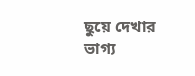ছুয়ে দেখার ভাগ্য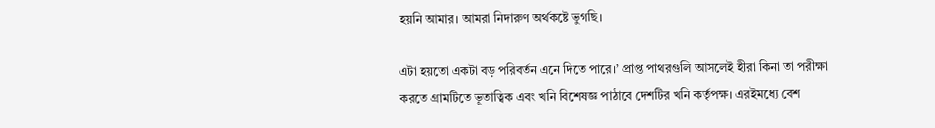হয়নি আমার। আমরা নিদারুণ অর্থকষ্টে ভুগছি।

এটা হয়তো একটা বড় পরিবর্তন এনে দিতে পারে।’ প্রাপ্ত পাথরগুলি আসলেই হীরা কিনা তা পরীক্ষা করতে গ্রামটিতে ভূতাত্বিক এবং খনি বিশেষজ্ঞ পাঠাবে দেশটির খনি কর্তৃপক্ষ। এরইমধ্যে বেশ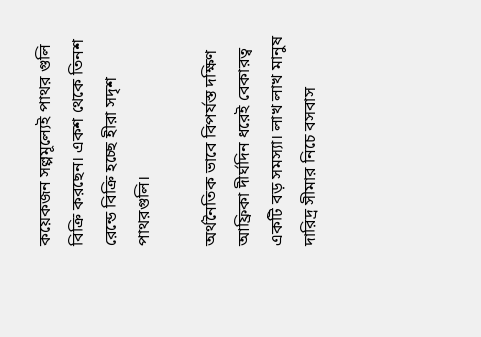কয়েকজন সল্পমূল্যেই পাথর গুলি বিক্রি করছেন। একশ থেকে তিনশ রেন্ডে বিক্রি হচ্ছে হীরা সদৃশ পাথরগুলি।

অর্থনৈতিক ভাবে বিপর্যস্ত দক্ষিণ আফ্রিকা দীর্ঘদিন ধরেই বেকারত্ব একটি বড় সমস্যা। লাখ লাখ মানুষ দারিদ্র সীমার নিচে বসবাস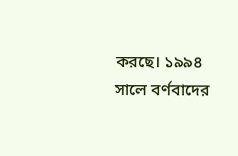করছে। ১৯৯৪ সালে বর্ণবাদের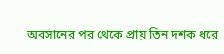অবসানের পর থেকে প্রায় তিন দশক ধরে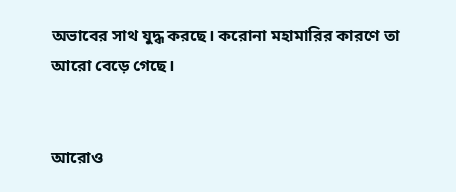অভাবের সাথ যুদ্ধ করছে। করোনা মহামারির কারণে তা আরো বেড়ে গেছে।


আরোও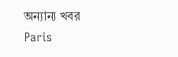অন্যান্য খবর
Paris